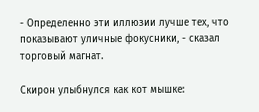- Определенно эти иллюзии лучше тех, что показывают уличные фокусники, - сказал торговый магнат.

Скирон улыбнулся как кот мышке: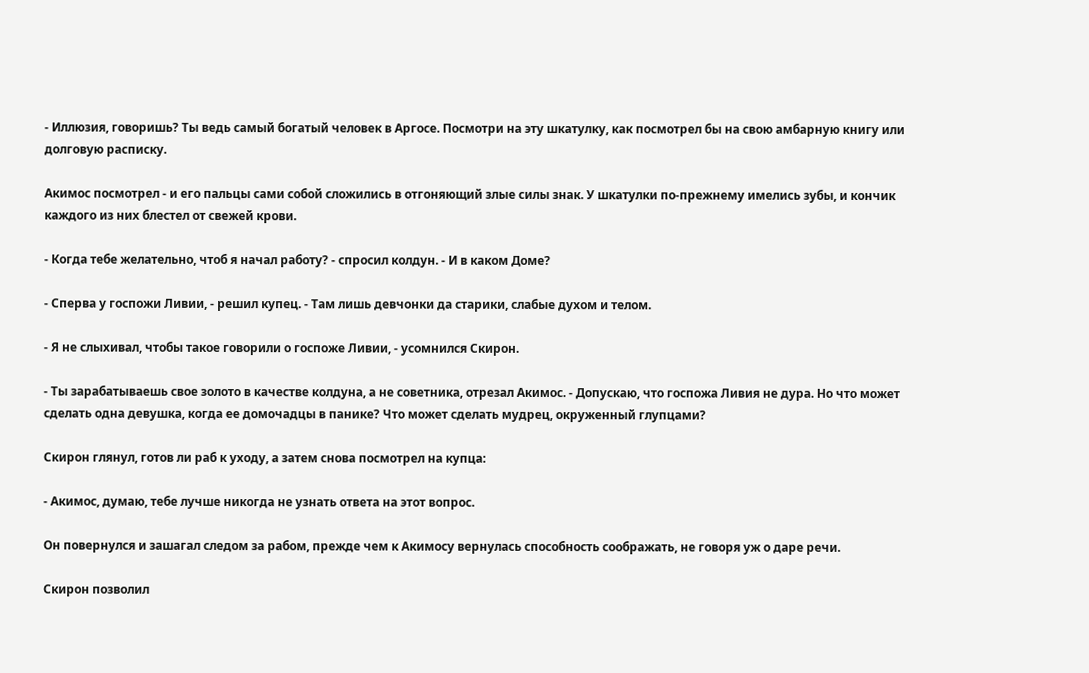- Иллюзия, говоришь? Ты ведь самый богатый человек в Аргосе. Посмотри на эту шкатулку, как посмотрел бы на свою амбарную книгу или долговую расписку.

Акимос посмотрел - и его пальцы сами собой сложились в отгоняющий злые силы знак. У шкатулки по-прежнему имелись зубы, и кончик каждого из них блестел от свежей крови.

- Когда тебе желательно, чтоб я начал работу? - спросил колдун. - И в каком Доме?

- Сперва у госпожи Ливии, - решил купец. - Там лишь девчонки да старики, слабые духом и телом.

- Я не слыхивал, чтобы такое говорили о госпоже Ливии, - усомнился Скирон.

- Ты зарабатываешь свое золото в качестве колдуна, а не советника, отрезал Акимос. - Допускаю, что госпожа Ливия не дура. Но что может сделать одна девушка, когда ее домочадцы в панике? Что может сделать мудрец, окруженный глупцами?

Скирон глянул, готов ли раб к уходу, а затем снова посмотрел на купца:

- Акимос, думаю, тебе лучше никогда не узнать ответа на этот вопрос.

Он повернулся и зашагал следом за рабом, прежде чем к Акимосу вернулась способность соображать, не говоря уж о даре речи.

Скирон позволил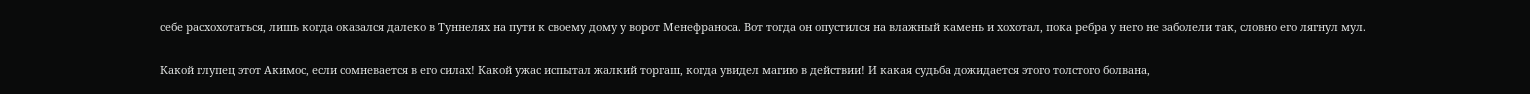себе расхохотаться, лишь когда оказался далеко в Туннелях на пути к своему дому у ворот Менефраноса. Вот тогда он опустился на влажный камень и хохотал, пока ребра у него не заболели так, словно его лягнул мул.

Какой глупец этот Акимос, если сомневается в его силах! Какой ужас испытал жалкий торгаш, когда увидел магию в действии! И какая судьба дожидается этого толстого болвана,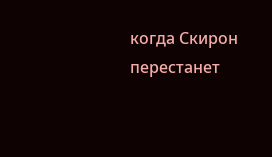когда Скирон перестанет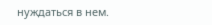нуждаться в нем.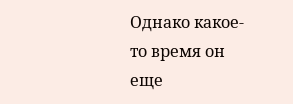Однако какое-то время он еще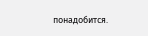понадобится.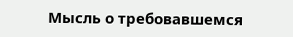Мысль о требовавшемся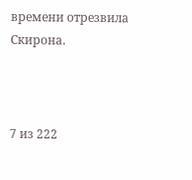времени отрезвила Скирона.



7 из 222